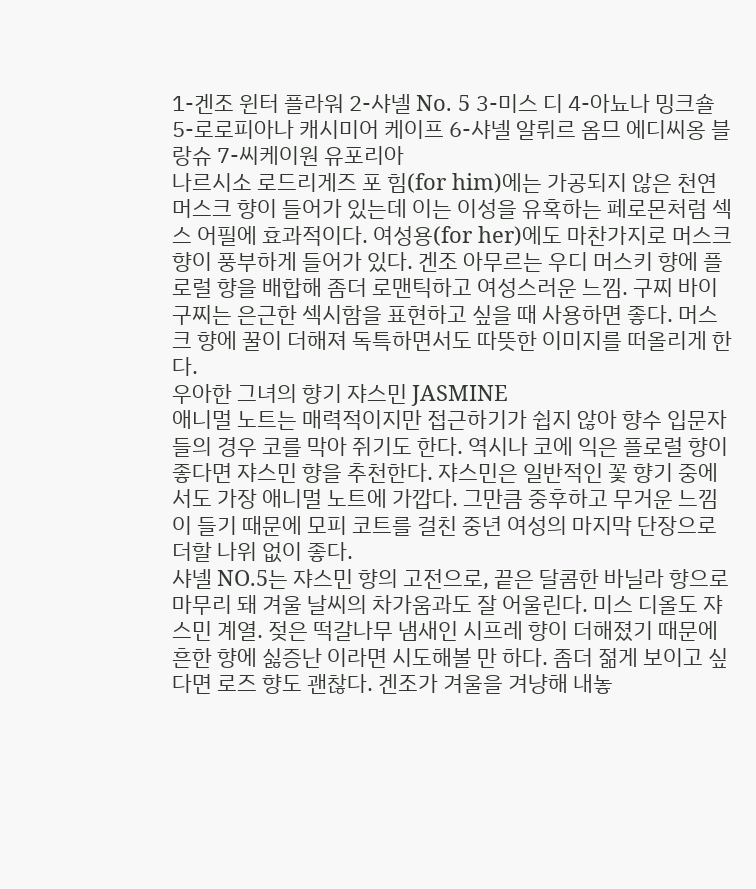1-겐조 윈터 플라워 2-샤넬 No. 5 3-미스 디 4-아뇨나 밍크숄 5-로로피아나 캐시미어 케이프 6-샤넬 알뤼르 옴므 에디씨옹 블랑슈 7-씨케이원 유포리아
나르시소 로드리게즈 포 힘(for him)에는 가공되지 않은 천연 머스크 향이 들어가 있는데 이는 이성을 유혹하는 페로몬처럼 섹스 어필에 효과적이다. 여성용(for her)에도 마찬가지로 머스크 향이 풍부하게 들어가 있다. 겐조 아무르는 우디 머스키 향에 플로럴 향을 배합해 좀더 로맨틱하고 여성스러운 느낌. 구찌 바이 구찌는 은근한 섹시함을 표현하고 싶을 때 사용하면 좋다. 머스크 향에 꿀이 더해져 독특하면서도 따뜻한 이미지를 떠올리게 한다.
우아한 그녀의 향기 쟈스민 JASMINE
애니멀 노트는 매력적이지만 접근하기가 쉽지 않아 향수 입문자들의 경우 코를 막아 쥐기도 한다. 역시나 코에 익은 플로럴 향이 좋다면 쟈스민 향을 추천한다. 쟈스민은 일반적인 꽃 향기 중에서도 가장 애니멀 노트에 가깝다. 그만큼 중후하고 무거운 느낌이 들기 때문에 모피 코트를 걸친 중년 여성의 마지막 단장으로 더할 나위 없이 좋다.
샤넬 NO.5는 쟈스민 향의 고전으로, 끝은 달콤한 바닐라 향으로 마무리 돼 겨울 날씨의 차가움과도 잘 어울린다. 미스 디올도 쟈스민 계열. 젖은 떡갈나무 냄새인 시프레 향이 더해졌기 때문에 흔한 향에 싫증난 이라면 시도해볼 만 하다. 좀더 젊게 보이고 싶다면 로즈 향도 괜찮다. 겐조가 겨울을 겨냥해 내놓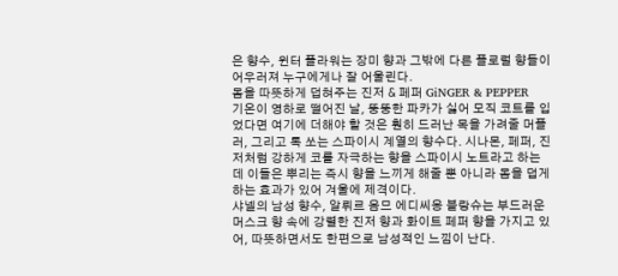은 향수, 윈터 플라워는 장미 향과 그밖에 다른 플로럴 향들이 어우러져 누구에게나 잘 어울린다.
몸을 따뜻하게 덥혀주는 진저 & 페퍼 GiNGER & PEPPER
기온이 영하로 떨어진 날, 뚱뚱한 파카가 싫어 모직 코트를 입었다면 여기에 더해야 할 것은 훤히 드러난 목을 가려줄 머플러, 그리고 톡 쏘는 스파이시 계열의 향수다. 시나몬, 페퍼, 진저처럼 강하게 코를 자극하는 향을 스파이시 노트라고 하는데 이들은 뿌리는 즉시 향을 느끼게 해줄 뿐 아니라 몸을 덥게 하는 효과가 있어 겨울에 제격이다.
샤넬의 남성 향수, 알뤼르 옴므 에디씨옹 블랑슈는 부드러운 머스크 향 속에 강렬한 진저 향과 화이트 페퍼 향을 가지고 있어, 따뜻하면서도 한편으로 남성적인 느낌이 난다.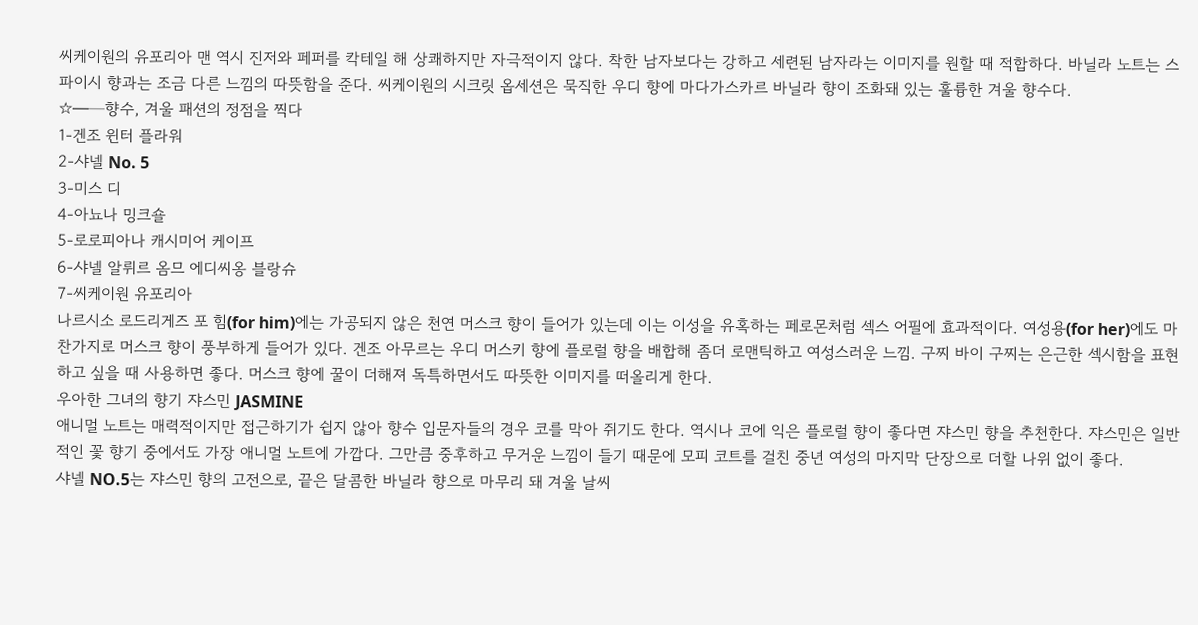씨케이원의 유포리아 맨 역시 진저와 페퍼를 칵테일 해 상쾌하지만 자극적이지 않다. 착한 남자보다는 강하고 세련된 남자라는 이미지를 원할 때 적합하다. 바닐라 노트는 스파이시 향과는 조금 다른 느낌의 따뜻함을 준다. 씨케이원의 시크릿 옵세션은 묵직한 우디 향에 마다가스카르 바닐라 향이 조화돼 있는 훌륭한 겨울 향수다.
☆━─향수, 겨울 패션의 정점을 찍다
1-겐조 윈터 플라워
2-샤넬 No. 5
3-미스 디
4-아뇨나 밍크숄
5-로로피아나 캐시미어 케이프
6-샤넬 알뤼르 옴므 에디씨옹 블랑슈
7-씨케이원 유포리아
나르시소 로드리게즈 포 힘(for him)에는 가공되지 않은 천연 머스크 향이 들어가 있는데 이는 이성을 유혹하는 페로몬처럼 섹스 어필에 효과적이다. 여성용(for her)에도 마찬가지로 머스크 향이 풍부하게 들어가 있다. 겐조 아무르는 우디 머스키 향에 플로럴 향을 배합해 좀더 로맨틱하고 여성스러운 느낌. 구찌 바이 구찌는 은근한 섹시함을 표현하고 싶을 때 사용하면 좋다. 머스크 향에 꿀이 더해져 독특하면서도 따뜻한 이미지를 떠올리게 한다.
우아한 그녀의 향기 쟈스민 JASMINE
애니멀 노트는 매력적이지만 접근하기가 쉽지 않아 향수 입문자들의 경우 코를 막아 쥐기도 한다. 역시나 코에 익은 플로럴 향이 좋다면 쟈스민 향을 추천한다. 쟈스민은 일반적인 꽃 향기 중에서도 가장 애니멀 노트에 가깝다. 그만큼 중후하고 무거운 느낌이 들기 때문에 모피 코트를 걸친 중년 여성의 마지막 단장으로 더할 나위 없이 좋다.
샤넬 NO.5는 쟈스민 향의 고전으로, 끝은 달콤한 바닐라 향으로 마무리 돼 겨울 날씨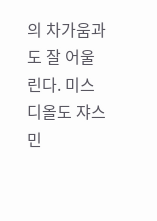의 차가움과도 잘 어울린다. 미스 디올도 쟈스민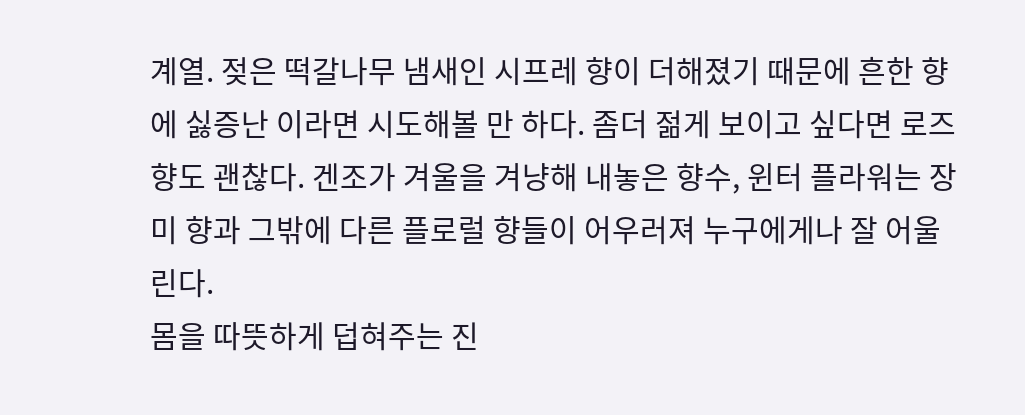계열. 젖은 떡갈나무 냄새인 시프레 향이 더해졌기 때문에 흔한 향에 싫증난 이라면 시도해볼 만 하다. 좀더 젊게 보이고 싶다면 로즈 향도 괜찮다. 겐조가 겨울을 겨냥해 내놓은 향수, 윈터 플라워는 장미 향과 그밖에 다른 플로럴 향들이 어우러져 누구에게나 잘 어울린다.
몸을 따뜻하게 덥혀주는 진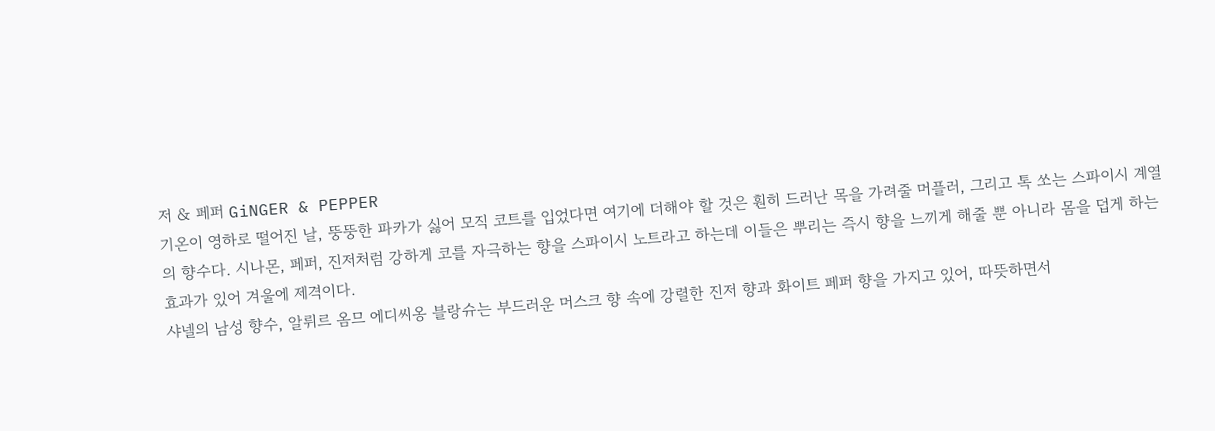저 & 페퍼 GiNGER & PEPPER
기온이 영하로 떨어진 날, 뚱뚱한 파카가 싫어 모직 코트를 입었다면 여기에 더해야 할 것은 훤히 드러난 목을 가려줄 머플러, 그리고 톡 쏘는 스파이시 계열의 향수다. 시나몬, 페퍼, 진저처럼 강하게 코를 자극하는 향을 스파이시 노트라고 하는데 이들은 뿌리는 즉시 향을 느끼게 해줄 뿐 아니라 몸을 덥게 하는 효과가 있어 겨울에 제격이다.
샤넬의 남성 향수, 알뤼르 옴므 에디씨옹 블랑슈는 부드러운 머스크 향 속에 강렬한 진저 향과 화이트 페퍼 향을 가지고 있어, 따뜻하면서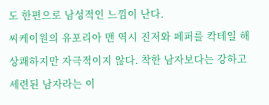도 한편으로 남성적인 느낌이 난다.
씨케이원의 유포리아 맨 역시 진저와 페퍼를 칵테일 해 상쾌하지만 자극적이지 않다. 착한 남자보다는 강하고 세련된 남자라는 이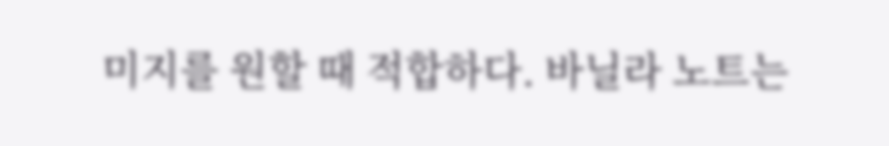미지를 원할 때 적합하다. 바닐라 노트는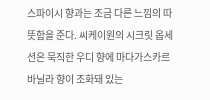스파이시 향과는 조금 다른 느낌의 따뜻함을 준다. 씨케이원의 시크릿 옵세션은 묵직한 우디 향에 마다가스카르 바닐라 향이 조화돼 있는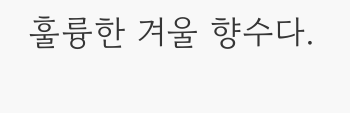훌륭한 겨울 향수다.